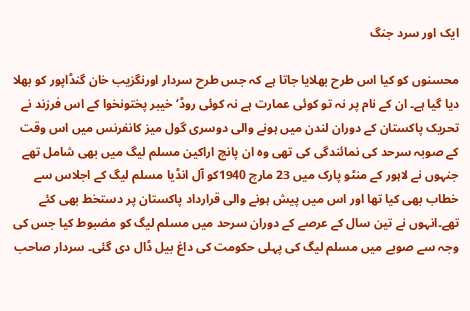ایک اور سرد جنگ

محسنوں کو کیا اس طرح بھلایا جاتا ہے کہ جس طرح سردار اورنگزیب خان گنڈاپور کو بھلا دیا گیا ہے۔ ان کے نام پر نہ تو کوئی عمارت ہے نہ کوئی روڈ‘ خیبر پختونخوا کے اس فرزند نے تحریک پاکستان کے دوران لندن میں ہونے والی دوسری گول میز کانفرنس میں اس وقت کے صوبہ سرحد کی نمائندگی کی تھی وہ ان پانچ اراکین مسلم لیگ میں بھی شامل تھے جنہوں نے لاہور کے منٹو پارک میں 23 مارچ 1940کو آل انڈیا مسلم لیگ کے اجلاس سے خطاب بھی کیا تھا اور اس میں پیش ہونے والی قرارداد پاکستان پر دستخط بھی کئے تھے۔انہوں نے تین سال کے عرصے کے دوران سرحد میں مسلم لیگ کو مضبوط کیا جس کی وجہ سے صوبے میں مسلم لیگ کی پہلی حکومت کی داغ بیل ڈال دی گئی۔ سردار صاحب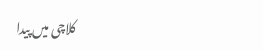کلاچی میں پیدا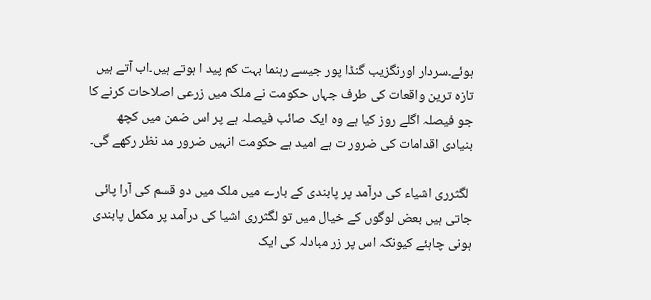ہوئے۔سردار اورنگزیب گنڈا پور جیسے رہنما بہت کم پید ا ہوتے ہیں۔اب آتے ہیں تازہ ترین واقعات کی طرف جہاں حکومت نے ملک میں زرعی اصلاحات کرنے کا جو فیصلہ اگلے روز کیا ہے وہ ایک صائب فیصلہ ہے پر اس ضمن میں کچھ بنیادی اقدامات کی ضرور ت ہے امید ہے حکومت انہیں ضرور مد نظر رکھے گی۔

 لگثرری اشیاء کی درآمد پر پابندی کے بارے میں ملک میں دو قسم کی آرا پائی جاتی ہیں بعض لوگوں کے خیال میں تو لگثرری اشیا کی درآمد پر مکمل پابندی ہونی چاہئے کیونکہ اس پر زر مبادلہ کی ایک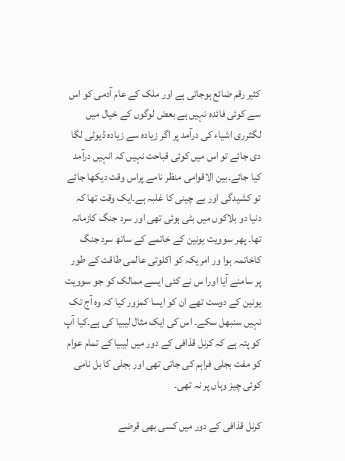کثیر رقم ضائع ہوجاتی ہے اور ملک کے عام آدمی کو اس سے کوئی فائدہ نہیں ہے بعض لوگوں کے خیال میں لگثرری اشیاء کی درآمد پر اگر زیادہ سے زیادہ ڈیوٹی لگا دی جائے تو اس میں کوئی قباحت نہیں کہ انہیں درآمد کیا جائے۔بین الاقوامی منظر نامے پراس وقت دیکھا جائے تو کشیدگی اور بے چینی کا غلبہ ہے۔ایک وقت تھا کہ دنیا دو بلاکوں میں بٹی ہوئی تھی اور سرد جنگ کازمانہ تھا۔ پھر سوویت یونین کے خاتمے کے ساتھ سرد جنگ کاخاتمہ ہوا ور امریکہ کو اکلوتی عالمی طاقت کے طور پر سامنے آیا اورا س نے کئی ایسے ممالک کو جو سوویت یونین کے دوست تھے ان کو ایسا کمزور کیا کہ وہ آج تک نہیں سنبھل سکے۔ اس کی ایک مثال لیبیا کی ہے۔کیا آپ کو پتہ ہے کہ کرنل قذافی کے دور میں لیبیا کے تمام عوام کو مفت بجلی فراہم کی جاتی تھی اور بجلی کا بل نامی کوئی چیز وہاں پر نہ تھی۔

کرنل قذافی کے دور میں کسی بھی قرضے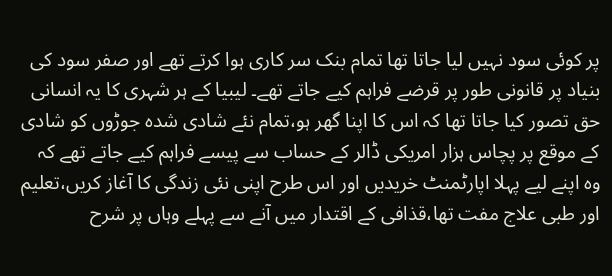پر کوئی سود نہیں لیا جاتا تھا تمام بنک سر کاری ہوا کرتے تھے اور صفر سود کی بنیاد پر قانونی طور پر قرضے فراہم کیے جاتے تھے۔ لیبیا کے ہر شہری کا یہ انسانی حق تصور کیا جاتا تھا کہ اس کا اپنا گھر ہو،تمام نئے شادی شدہ جوڑوں کو شادی کے موقع پر پچاس ہزار امریکی ڈالر کے حساب سے پیسے فراہم کیے جاتے تھے کہ وہ اپنے لیے پہلا اپارٹمنٹ خریدیں اور اس طرح اپنی نئی زندگی کا آغاز کریں،تعلیم اور طبی علاج مفت تھا،قذافی کے اقتدار میں آنے سے پہلے وہاں پر شرح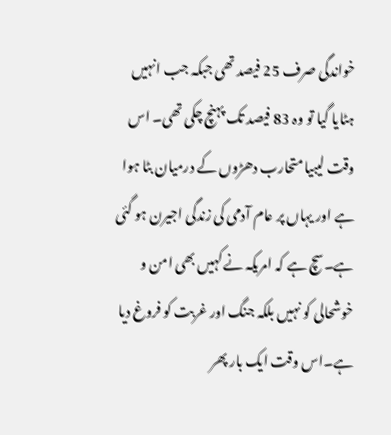خواندگی صرف 25 فیصد تھی جبکہ جب انہیں ہٹایا گیا تو وہ 83 فیصد تک پہنچ چکی تھی۔ اس وقت لیبیا متحارب دھڑوں کے درمیان بٹا ہوا ہے اور یہاں پر عام آدمی کی زندگی اجیرن ہو گئی ہے۔سچ ہے کہ امریکہ نے کہیں بھی امن و خوشحالی کو نہیں بلکہ جنگ اور غربت کو فروغ دیا ہے۔اس وقت ایک بار پھر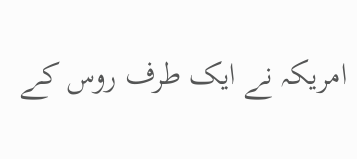امریکہ نے ایک طرف روس کے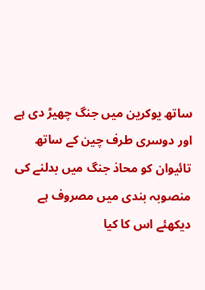ساتھ یوکرین میں جنگ چھیڑ دی ہے اور دوسری طرف چین کے ساتھ تائیوان کو محاذ جنگ میں بدلنے کی منصوبہ بندی میں مصروف ہے دیکھئے اس کا کیا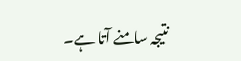نتیجہ سامنے آتا ہے۔